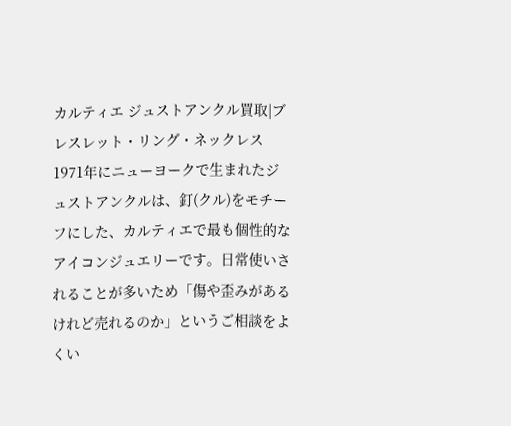カルティエ ジュストアンクル買取|ブレスレット・リング・ネックレス
1971年にニューヨークで生まれたジュストアンクルは、釘(クル)をモチーフにした、カルティエで最も個性的なアイコンジュエリーです。日常使いされることが多いため「傷や歪みがあるけれど売れるのか」というご相談をよくい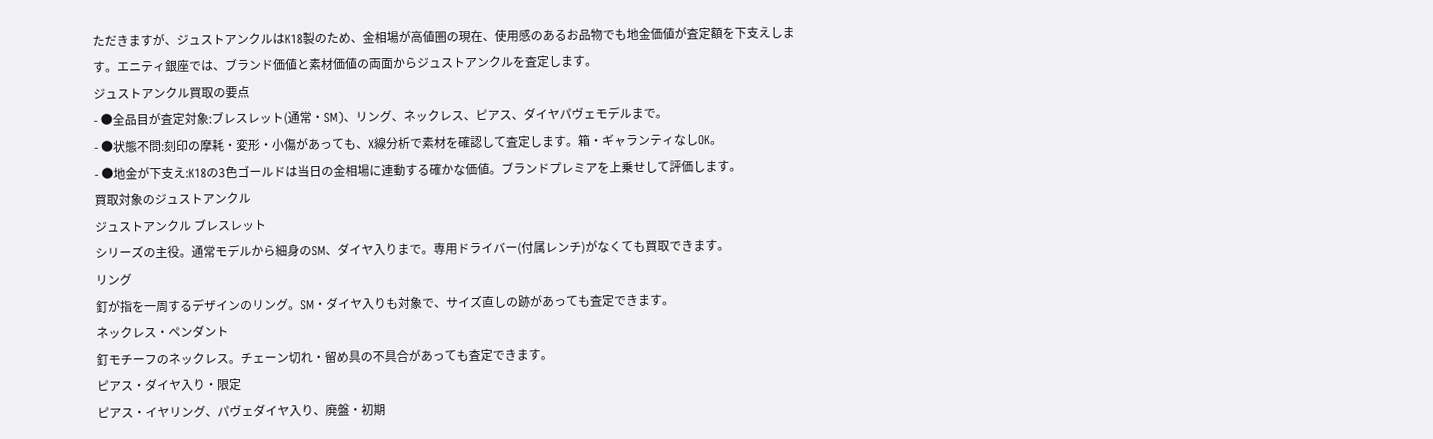ただきますが、ジュストアンクルはK18製のため、金相場が高値圏の現在、使用感のあるお品物でも地金価値が査定額を下支えします。エニティ銀座では、ブランド価値と素材価値の両面からジュストアンクルを査定します。
ジュストアンクル買取の要点
- ●全品目が査定対象:ブレスレット(通常・SM)、リング、ネックレス、ピアス、ダイヤパヴェモデルまで。
- ●状態不問:刻印の摩耗・変形・小傷があっても、X線分析で素材を確認して査定します。箱・ギャランティなしOK。
- ●地金が下支え:K18の3色ゴールドは当日の金相場に連動する確かな価値。ブランドプレミアを上乗せして評価します。
買取対象のジュストアンクル
ジュストアンクル ブレスレット
シリーズの主役。通常モデルから細身のSM、ダイヤ入りまで。専用ドライバー(付属レンチ)がなくても買取できます。
リング
釘が指を一周するデザインのリング。SM・ダイヤ入りも対象で、サイズ直しの跡があっても査定できます。
ネックレス・ペンダント
釘モチーフのネックレス。チェーン切れ・留め具の不具合があっても査定できます。
ピアス・ダイヤ入り・限定
ピアス・イヤリング、パヴェダイヤ入り、廃盤・初期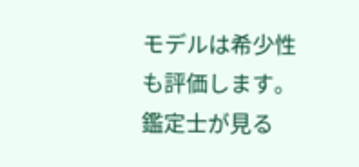モデルは希少性も評価します。
鑑定士が見る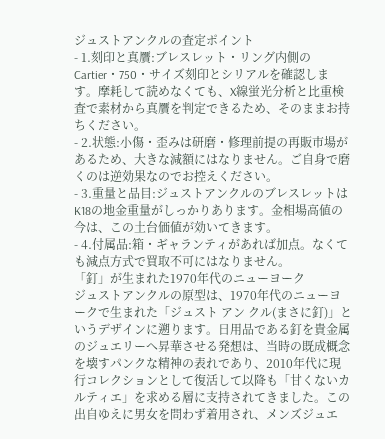ジュストアンクルの査定ポイント
- 1.刻印と真贋:ブレスレット・リング内側のCartier・750・サイズ刻印とシリアルを確認します。摩耗して読めなくても、X線蛍光分析と比重検査で素材から真贋を判定できるため、そのままお持ちください。
- 2.状態:小傷・歪みは研磨・修理前提の再販市場があるため、大きな減額にはなりません。ご自身で磨くのは逆効果なのでお控えください。
- 3.重量と品目:ジュストアンクルのブレスレットはK18の地金重量がしっかりあります。金相場高値の今は、この土台価値が効いてきます。
- 4.付属品:箱・ギャランティがあれば加点。なくても減点方式で買取不可にはなりません。
「釘」が生まれた1970年代のニューヨーク
ジュストアンクルの原型は、1970年代のニューヨークで生まれた「ジュスト アン クル(まさに釘)」というデザインに遡ります。日用品である釘を貴金属のジュエリーへ昇華させる発想は、当時の既成概念を壊すパンクな精神の表れであり、2010年代に現行コレクションとして復活して以降も「甘くないカルティエ」を求める層に支持されてきました。この出自ゆえに男女を問わず着用され、メンズジュエ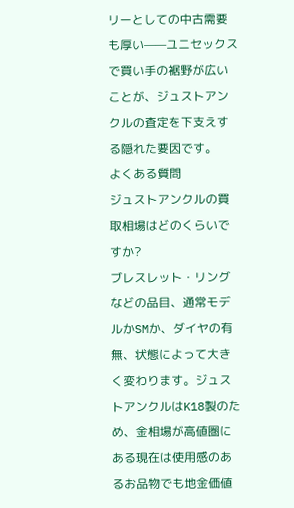リーとしての中古需要も厚い——ユニセックスで買い手の裾野が広いことが、ジュストアンクルの査定を下支えする隠れた要因です。
よくある質問
ジュストアンクルの買取相場はどのくらいですか?
ブレスレット・リングなどの品目、通常モデルかSMか、ダイヤの有無、状態によって大きく変わります。ジュストアンクルはK18製のため、金相場が高値圏にある現在は使用感のあるお品物でも地金価値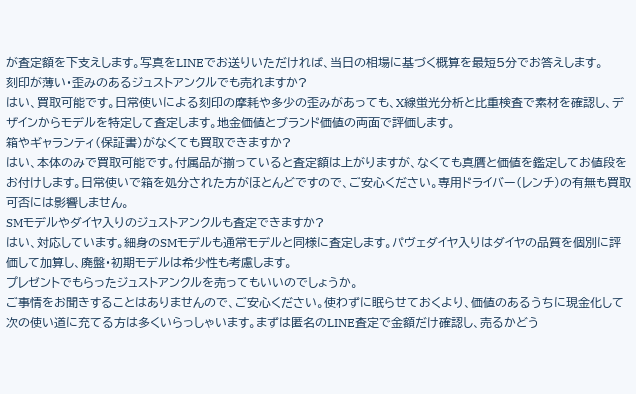が査定額を下支えします。写真をLINEでお送りいただければ、当日の相場に基づく概算を最短5分でお答えします。
刻印が薄い・歪みのあるジュストアンクルでも売れますか?
はい、買取可能です。日常使いによる刻印の摩耗や多少の歪みがあっても、X線蛍光分析と比重検査で素材を確認し、デザインからモデルを特定して査定します。地金価値とブランド価値の両面で評価します。
箱やギャランティ(保証書)がなくても買取できますか?
はい、本体のみで買取可能です。付属品が揃っていると査定額は上がりますが、なくても真贋と価値を鑑定してお値段をお付けします。日常使いで箱を処分された方がほとんどですので、ご安心ください。専用ドライバー(レンチ)の有無も買取可否には影響しません。
SMモデルやダイヤ入りのジュストアンクルも査定できますか?
はい、対応しています。細身のSMモデルも通常モデルと同様に査定します。パヴェダイヤ入りはダイヤの品質を個別に評価して加算し、廃盤・初期モデルは希少性も考慮します。
プレゼントでもらったジュストアンクルを売ってもいいのでしょうか。
ご事情をお聞きすることはありませんので、ご安心ください。使わずに眠らせておくより、価値のあるうちに現金化して次の使い道に充てる方は多くいらっしゃいます。まずは匿名のLINE査定で金額だけ確認し、売るかどう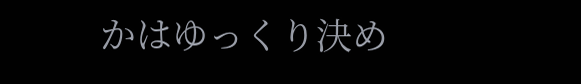かはゆっくり決め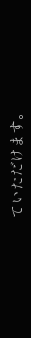ていただけます。